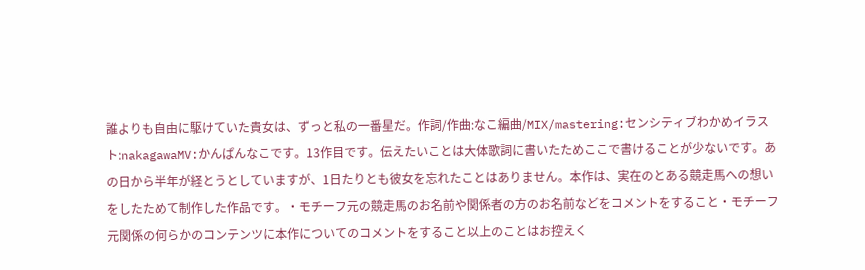誰よりも自由に駆けていた貴女は、ずっと私の一番星だ。作詞/作曲:なこ編曲/MIX/mastering:センシティブわかめイラスト:nakagawaMV:かんぱんなこです。13作目です。伝えたいことは大体歌詞に書いたためここで書けることが少ないです。あの日から半年が経とうとしていますが、1日たりとも彼女を忘れたことはありません。本作は、実在のとある競走馬への想いをしたためて制作した作品です。・モチーフ元の競走馬のお名前や関係者の方のお名前などをコメントをすること・モチーフ元関係の何らかのコンテンツに本作についてのコメントをすること以上のことはお控えく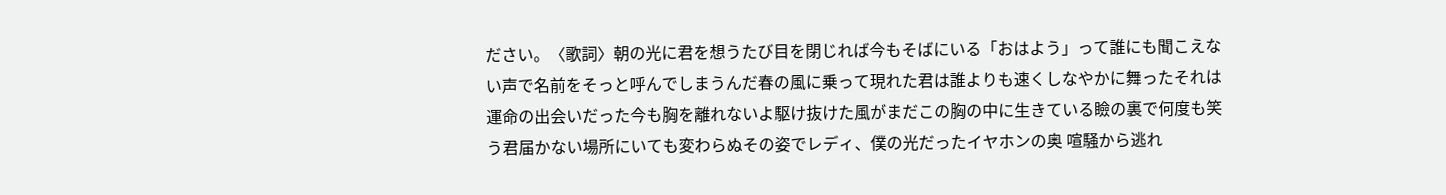ださい。〈歌詞〉朝の光に君を想うたび目を閉じれば今もそばにいる「おはよう」って誰にも聞こえない声で名前をそっと呼んでしまうんだ春の風に乗って現れた君は誰よりも速くしなやかに舞ったそれは運命の出会いだった今も胸を離れないよ駆け抜けた風がまだこの胸の中に生きている瞼の裏で何度も笑う君届かない場所にいても変わらぬその姿でレディ、僕の光だったイヤホンの奥 喧騒から逃れ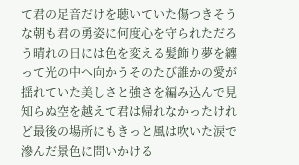て君の足音だけを聴いていた傷つきそうな朝も君の勇姿に何度心を守られただろう晴れの日には色を変える髪飾り夢を纏って光の中へ向かうそのたび誰かの愛が揺れていた美しさと強さを編み込んで見知らぬ空を越えて君は帰れなかったけれど最後の場所にもきっと風は吹いた涙で滲んだ景色に問いかける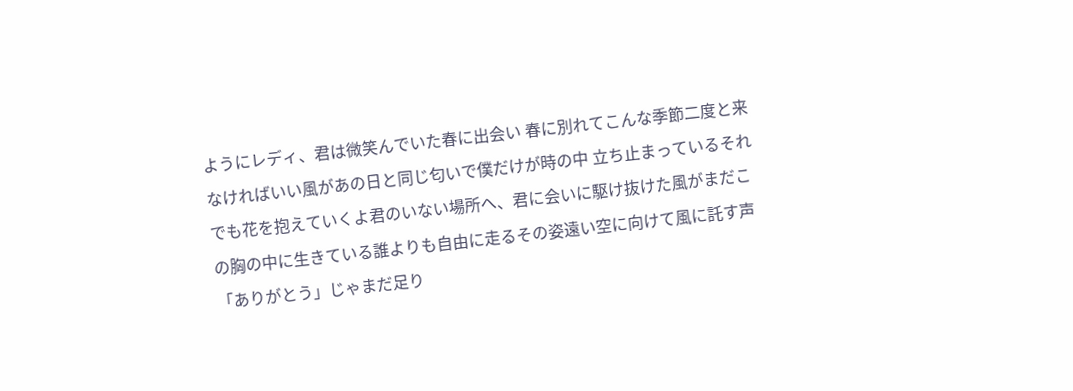ようにレディ、君は微笑んでいた春に出会い 春に別れてこんな季節二度と来なければいい風があの日と同じ匂いで僕だけが時の中 立ち止まっているそれでも花を抱えていくよ君のいない場所へ、君に会いに駆け抜けた風がまだこの胸の中に生きている誰よりも自由に走るその姿遠い空に向けて風に託す声「ありがとう」じゃまだ足り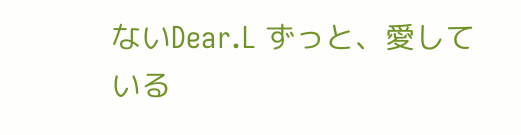ないDear.L ずっと、愛している